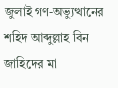জুলাই গণ-অভ্যুত্থানের শহিদ আব্দুল্লাহ বিন জাহিদের মা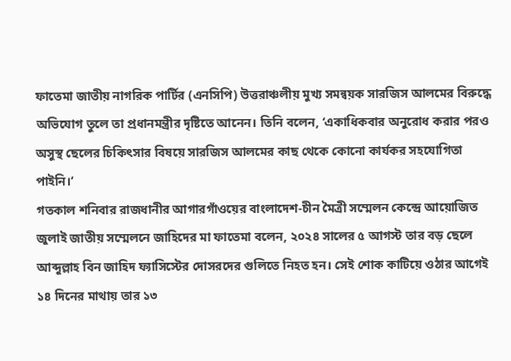ফাতেমা জাতীয় নাগরিক পার্টির (এনসিপি) উত্তরাঞ্চলীয় মুখ্য সমন্বয়ক সারজিস আলমের বিরুদ্ধে অভিযোগ তুলে তা প্রধানমন্ত্রীর দৃষ্টিতে আনেন। তিনি বলেন, ‘একাধিকবার অনুরোধ করার পরও অসুস্থ ছেলের চিকিৎসার বিষয়ে সারজিস আলমের কাছ থেকে কোনো কার্যকর সহযোগিতা পাইনি।’
গতকাল শনিবার রাজধানীর আগারগাঁওয়ের বাংলাদেশ-চীন মৈত্রী সম্মেলন কেন্দ্রে আয়োজিত জুলাই জাতীয় সম্মেলনে জাহিদের মা ফাতেমা বলেন, ২০২৪ সালের ৫ আগস্ট তার বড় ছেলে আব্দুল্লাহ বিন জাহিদ ফ্যাসিস্টের দোসরদের গুলিতে নিহত হন। সেই শোক কাটিয়ে ওঠার আগেই ১৪ দিনের মাথায় তার ১৩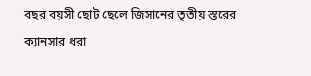বছর বয়সী ছোট ছেলে জিসানের তৃতীয় স্তরের ক্যানসার ধরা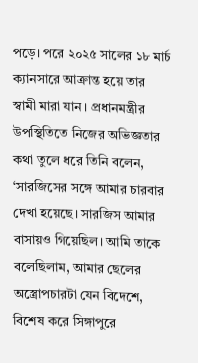পড়ে। পরে ২০২৫ সালের ১৮ মার্চ ক্যানসারে আক্রান্ত হয়ে তার স্বামী মারা যান। প্রধানমন্ত্রীর উপস্থিতিতে নিজের অভিজ্ঞতার কথা তুলে ধরে তিনি বলেন, ‘সারজিসের সঙ্গে আমার চারবার দেখা হয়েছে। সারজিস আমার বাসায়ও গিয়েছিল। আমি তাকে বলেছিলাম, আমার ছেলের অস্ত্রোপচারটা যেন বিদেশে, বিশেষ করে সিঙ্গাপুরে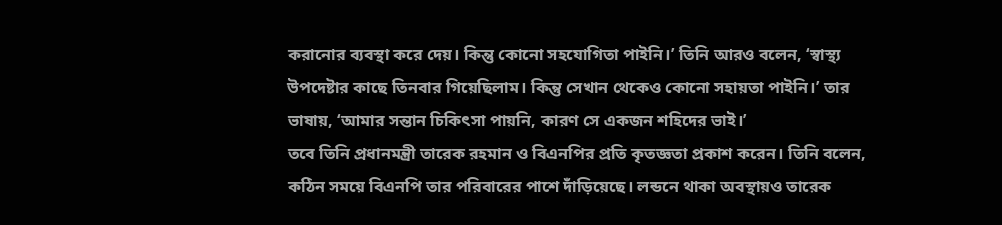করানোর ব্যবস্থা করে দেয়। কিন্তু কোনো সহযোগিতা পাইনি।’ তিনি আরও বলেন, ‘স্বাস্থ্য উপদেষ্টার কাছে তিনবার গিয়েছিলাম। কিন্তু সেখান থেকেও কোনো সহায়তা পাইনি।’ তার ভাষায়, ‘আমার সন্তান চিকিৎসা পায়নি, কারণ সে একজন শহিদের ভাই।’
তবে তিনি প্রধানমন্ত্রী তারেক রহমান ও বিএনপির প্রতি কৃতজ্ঞতা প্রকাশ করেন। তিনি বলেন, কঠিন সময়ে বিএনপি তার পরিবারের পাশে দাঁড়িয়েছে। লন্ডনে থাকা অবস্থায়ও তারেক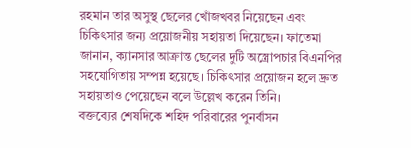রহমান তার অসুস্থ ছেলের খোঁজখবর নিয়েছেন এবং চিকিৎসার জন্য প্রয়োজনীয় সহায়তা দিয়েছেন। ফাতেমা জানান, ক্যানসার আক্রান্ত ছেলের দুটি অস্ত্রোপচার বিএনপির সহযোগিতায় সম্পন্ন হয়েছে। চিকিৎসার প্রয়োজন হলে দ্রুত সহায়তাও পেয়েছেন বলে উল্লেখ করেন তিনি।
বক্তব্যের শেষদিকে শহিদ পরিবারের পুনর্বাসন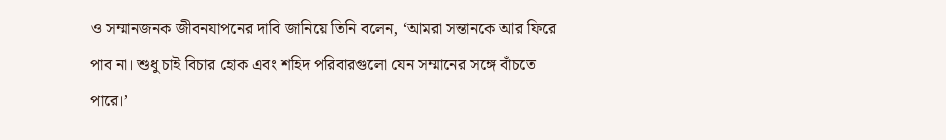ও সম্মানজনক জীবনযাপনের দাবি জানিয়ে তিনি বলেন, ‘আমরা সন্তানকে আর ফিরে পাব না। শুধু চাই বিচার হোক এবং শহিদ পরিবারগুলো যেন সম্মানের সঙ্গে বাঁচতে পারে।’